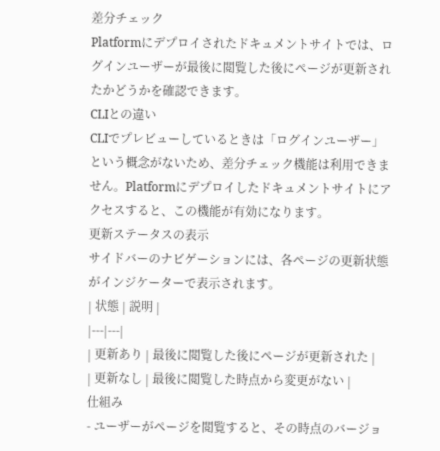差分チェック
Platformにデプロイされたドキュメントサイトでは、ログインユーザーが最後に閲覧した後にページが更新されたかどうかを確認できます。
CLIとの違い
CLIでプレビューしているときは「ログインユーザー」という概念がないため、差分チェック機能は利用できません。Platformにデプロイしたドキュメントサイトにアクセスすると、この機能が有効になります。
更新ステータスの表示
サイドバーのナビゲーションには、各ページの更新状態がインジケーターで表示されます。
| 状態 | 説明 |
|---|---|
| 更新あり | 最後に閲覧した後にページが更新された |
| 更新なし | 最後に閲覧した時点から変更がない |
仕組み
- ユーザーがページを閲覧すると、その時点のバージョ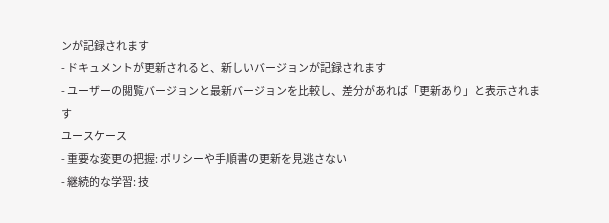ンが記録されます
- ドキュメントが更新されると、新しいバージョンが記録されます
- ユーザーの閲覧バージョンと最新バージョンを比較し、差分があれば「更新あり」と表示されます
ユースケース
- 重要な変更の把握: ポリシーや手順書の更新を見逃さない
- 継続的な学習: 技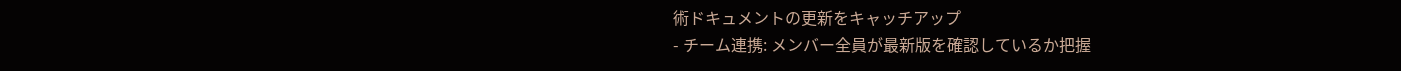術ドキュメントの更新をキャッチアップ
- チーム連携: メンバー全員が最新版を確認しているか把握